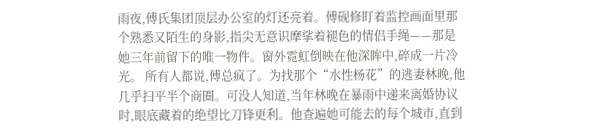雨夜,傅氏集团顶层办公室的灯还亮着。傅砚修盯着监控画面里那个熟悉又陌生的身影,指尖无意识摩挲着褪色的情侣手绳——那是她三年前留下的唯一物件。窗外霓虹倒映在他深眸中,碎成一片冷光。 所有人都说,傅总疯了。为找那个“水性杨花”的逃妻林晚,他几乎扫平半个商圈。可没人知道,当年林晚在暴雨中递来离婚协议时,眼底藏着的绝望比刀锋更利。他查遍她可能去的每个城市,直到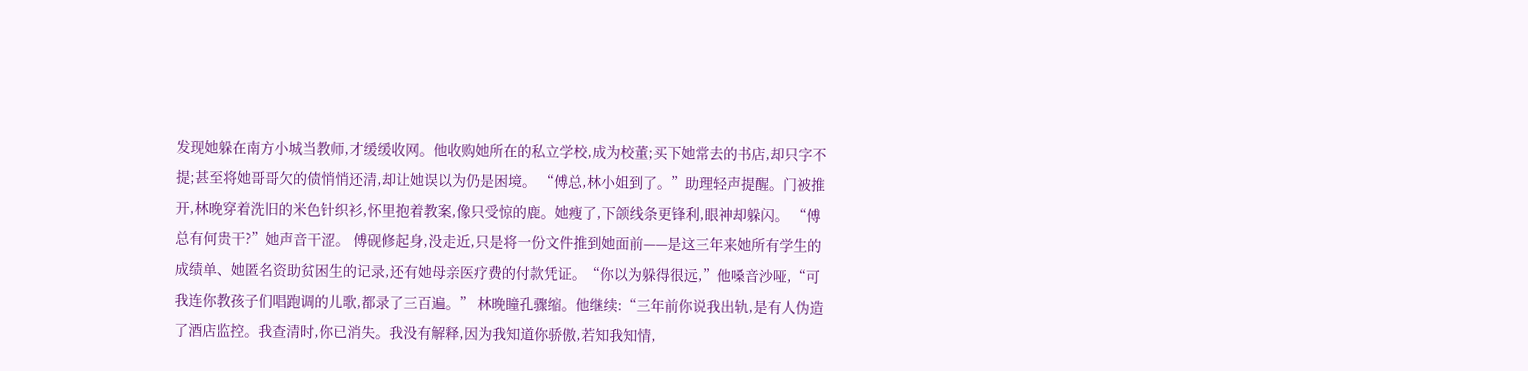发现她躲在南方小城当教师,才缓缓收网。他收购她所在的私立学校,成为校董;买下她常去的书店,却只字不提;甚至将她哥哥欠的债悄悄还清,却让她误以为仍是困境。 “傅总,林小姐到了。”助理轻声提醒。门被推开,林晚穿着洗旧的米色针织衫,怀里抱着教案,像只受惊的鹿。她瘦了,下颌线条更锋利,眼神却躲闪。 “傅总有何贵干?”她声音干涩。 傅砚修起身,没走近,只是将一份文件推到她面前——是这三年来她所有学生的成绩单、她匿名资助贫困生的记录,还有她母亲医疗费的付款凭证。“你以为躲得很远,”他嗓音沙哑,“可我连你教孩子们唱跑调的儿歌,都录了三百遍。” 林晚瞳孔骤缩。他继续:“三年前你说我出轨,是有人伪造了酒店监控。我查清时,你已消失。我没有解释,因为我知道你骄傲,若知我知情,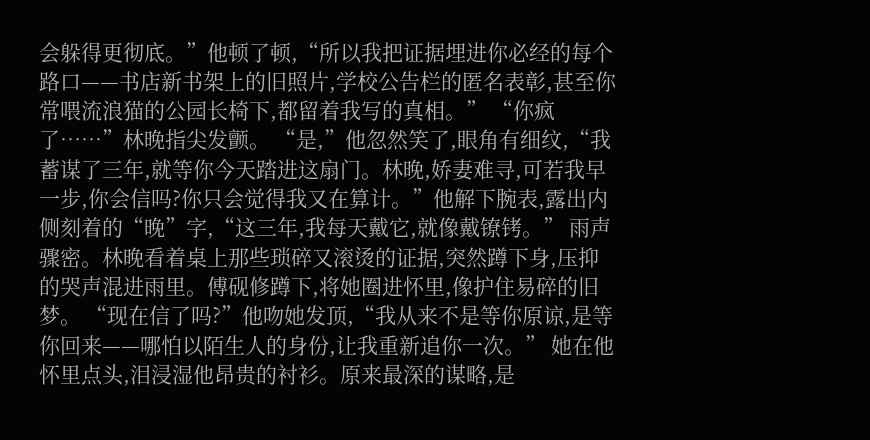会躲得更彻底。”他顿了顿,“所以我把证据埋进你必经的每个路口——书店新书架上的旧照片,学校公告栏的匿名表彰,甚至你常喂流浪猫的公园长椅下,都留着我写的真相。” “你疯了……”林晚指尖发颤。 “是,”他忽然笑了,眼角有细纹,“我蓄谋了三年,就等你今天踏进这扇门。林晚,娇妻难寻,可若我早一步,你会信吗?你只会觉得我又在算计。”他解下腕表,露出内侧刻着的“晚”字,“这三年,我每天戴它,就像戴镣铐。” 雨声骤密。林晚看着桌上那些琐碎又滚烫的证据,突然蹲下身,压抑的哭声混进雨里。傅砚修蹲下,将她圈进怀里,像护住易碎的旧梦。 “现在信了吗?”他吻她发顶,“我从来不是等你原谅,是等你回来——哪怕以陌生人的身份,让我重新追你一次。” 她在他怀里点头,泪浸湿他昂贵的衬衫。原来最深的谋略,是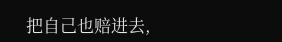把自己也赔进去,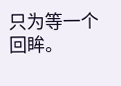只为等一个回眸。